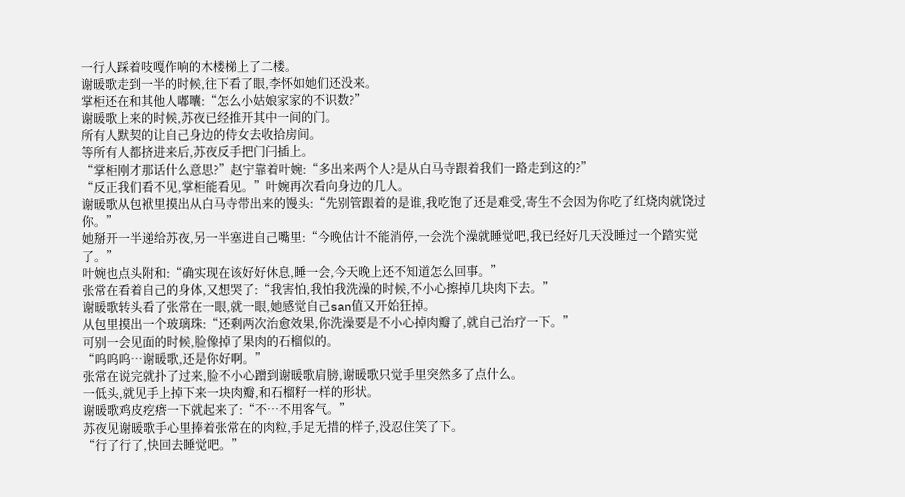一行人踩着吱嘎作响的木楼梯上了二楼。
谢暖歌走到一半的时候,往下看了眼,李怀如她们还没来。
掌柜还在和其他人嘟囔:“怎么小姑娘家家的不识数?”
谢暖歌上来的时候,苏夜已经推开其中一间的门。
所有人默契的让自己身边的侍女去收拾房间。
等所有人都挤进来后,苏夜反手把门闩插上。
“掌柜刚才那话什么意思?”赵宁靠着叶婉:“多出来两个人?是从白马寺跟着我们一路走到这的?”
“反正我们看不见,掌柜能看见。”叶婉再次看向身边的几人。
谢暖歌从包袱里摸出从白马寺带出来的馒头:“先别管跟着的是谁,我吃饱了还是难受,寄生不会因为你吃了红烧肉就饶过你。”
她掰开一半递给苏夜,另一半塞进自己嘴里:“今晚估计不能消停,一会洗个澡就睡觉吧,我已经好几天没睡过一个踏实觉了。”
叶婉也点头附和:“确实现在该好好休息,睡一会,今天晚上还不知道怎么回事。”
张常在看着自己的身体,又想哭了:“我害怕,我怕我洗澡的时候,不小心擦掉几块肉下去。”
谢暖歌转头看了张常在一眼,就一眼,她感觉自己san值又开始狂掉。
从包里摸出一个玻璃珠:“还剩两次治愈效果,你洗澡要是不小心掉肉瓣了,就自己治疗一下。”
可别一会见面的时候,脸像掉了果肉的石榴似的。
“呜呜呜…谢暖歌,还是你好啊。”
张常在说完就扑了过来,脸不小心蹭到谢暖歌肩膀,谢暖歌只觉手里突然多了点什么。
一低头,就见手上掉下来一块肉瓣,和石榴籽一样的形状。
谢暖歌鸡皮疙瘩一下就起来了:“不…不用客气。”
苏夜见谢暖歌手心里捧着张常在的肉粒,手足无措的样子,没忍住笑了下。
“行了行了,快回去睡觉吧。”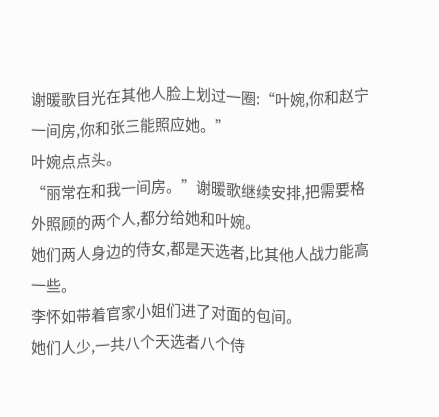谢暖歌目光在其他人脸上划过一圈:“叶婉,你和赵宁一间房,你和张三能照应她。”
叶婉点点头。
“丽常在和我一间房。”谢暖歌继续安排,把需要格外照顾的两个人,都分给她和叶婉。
她们两人身边的侍女,都是天选者,比其他人战力能高一些。
李怀如带着官家小姐们进了对面的包间。
她们人少,一共八个天选者八个侍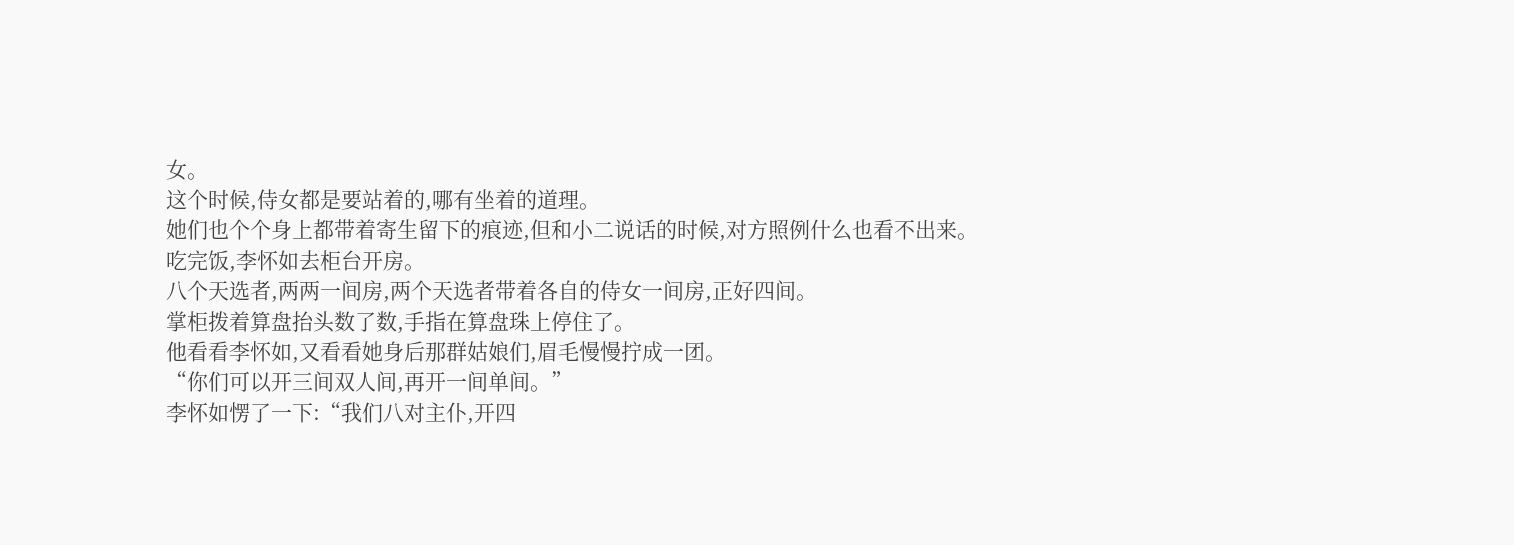女。
这个时候,侍女都是要站着的,哪有坐着的道理。
她们也个个身上都带着寄生留下的痕迹,但和小二说话的时候,对方照例什么也看不出来。
吃完饭,李怀如去柜台开房。
八个天选者,两两一间房,两个天选者带着各自的侍女一间房,正好四间。
掌柜拨着算盘抬头数了数,手指在算盘珠上停住了。
他看看李怀如,又看看她身后那群姑娘们,眉毛慢慢拧成一团。
“你们可以开三间双人间,再开一间单间。”
李怀如愣了一下:“我们八对主仆,开四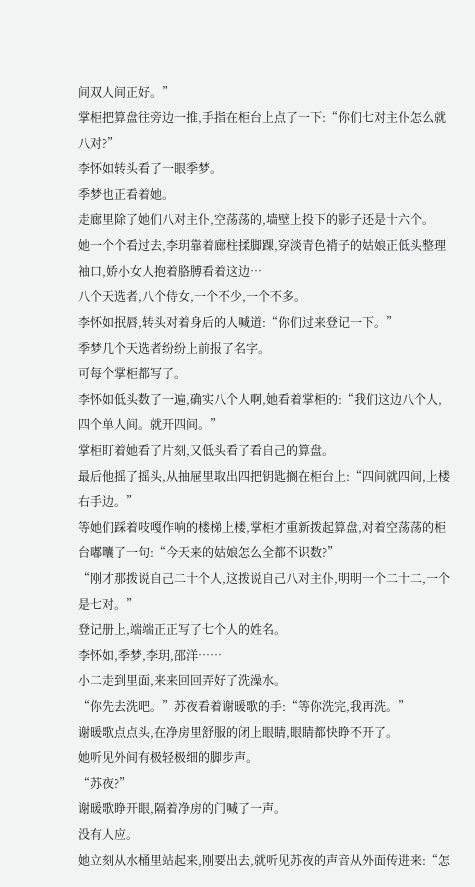间双人间正好。”
掌柜把算盘往旁边一推,手指在柜台上点了一下:“你们七对主仆怎么就八对?”
李怀如转头看了一眼季梦。
季梦也正看着她。
走廊里除了她们八对主仆,空荡荡的,墙壁上投下的影子还是十六个。
她一个个看过去,李玥靠着廊柱揉脚踝,穿淡青色褙子的姑娘正低头整理袖口,娇小女人抱着胳膊看着这边…
八个天选者,八个侍女,一个不少,一个不多。
李怀如抿唇,转头对着身后的人喊道:“你们过来登记一下。”
季梦几个天选者纷纷上前报了名字。
可每个掌柜都写了。
李怀如低头数了一遍,确实八个人啊,她看着掌柜的:“我们这边八个人,四个单人间。就开四间。”
掌柜盯着她看了片刻,又低头看了看自己的算盘。
最后他摇了摇头,从抽屉里取出四把钥匙搁在柜台上:“四间就四间,上楼右手边。”
等她们踩着吱嘎作响的楼梯上楼,掌柜才重新拨起算盘,对着空荡荡的柜台嘟囔了一句:“今天来的姑娘怎么全都不识数?”
“刚才那拨说自己二十个人,这拨说自己八对主仆,明明一个二十二,一个是七对。”
登记册上,端端正正写了七个人的姓名。
李怀如,季梦,李玥,邵洋……
小二走到里面,来来回回弄好了洗澡水。
“你先去洗吧。”苏夜看着谢暖歌的手:“等你洗完,我再洗。”
谢暖歌点点头,在净房里舒服的闭上眼睛,眼睛都快睁不开了。
她听见外间有极轻极细的脚步声。
“苏夜?”
谢暖歌睁开眼,隔着净房的门喊了一声。
没有人应。
她立刻从水桶里站起来,刚要出去,就听见苏夜的声音从外面传进来:“怎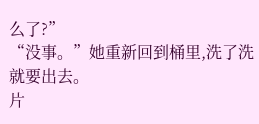么了?”
“没事。”她重新回到桶里,洗了洗就要出去。
片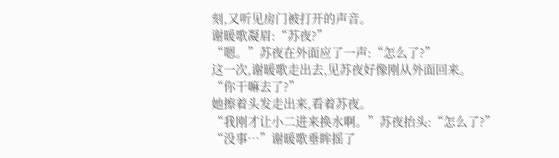刻,又听见房门被打开的声音。
谢暖歌凝眉:“苏夜?”
“嗯。”苏夜在外面应了一声:“怎么了?”
这一次,谢暖歌走出去,见苏夜好像刚从外面回来。
“你干嘛去了?”
她擦着头发走出来,看着苏夜。
“我刚才让小二进来换水啊。”苏夜抬头:“怎么了?”
“没事…”谢暖歌垂眸摇了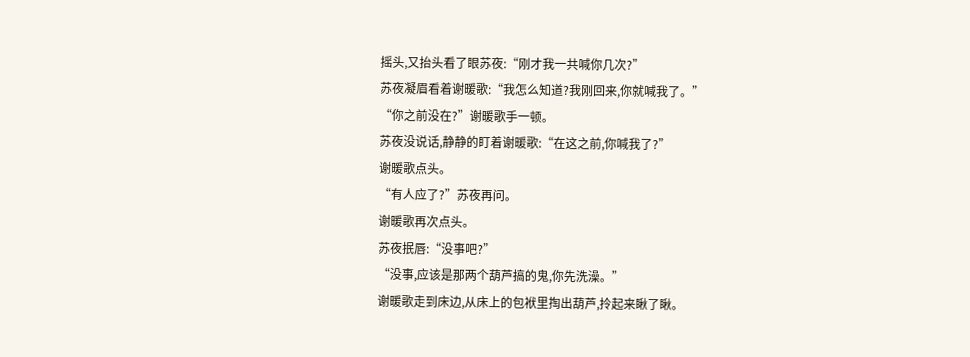摇头,又抬头看了眼苏夜:“刚才我一共喊你几次?”
苏夜凝眉看着谢暖歌:“我怎么知道?我刚回来,你就喊我了。”
“你之前没在?”谢暖歌手一顿。
苏夜没说话,静静的盯着谢暖歌:“在这之前,你喊我了?”
谢暖歌点头。
“有人应了?”苏夜再问。
谢暖歌再次点头。
苏夜抿唇:“没事吧?”
“没事,应该是那两个葫芦搞的鬼,你先洗澡。”
谢暖歌走到床边,从床上的包袱里掏出葫芦,拎起来瞅了瞅。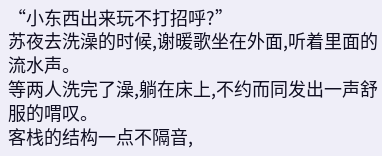“小东西出来玩不打招呼?”
苏夜去洗澡的时候,谢暖歌坐在外面,听着里面的流水声。
等两人洗完了澡,躺在床上,不约而同发出一声舒服的喟叹。
客栈的结构一点不隔音,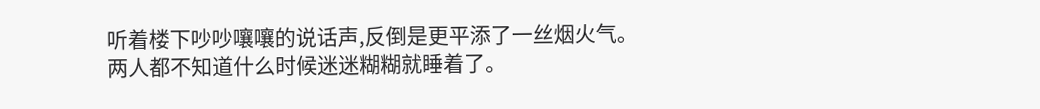听着楼下吵吵嚷嚷的说话声,反倒是更平添了一丝烟火气。
两人都不知道什么时候迷迷糊糊就睡着了。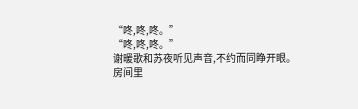“咚,咚,咚。”
“咚,咚,咚。”
谢暖歌和苏夜听见声音,不约而同睁开眼。
房间里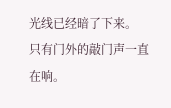光线已经暗了下来。
只有门外的敲门声一直在响。